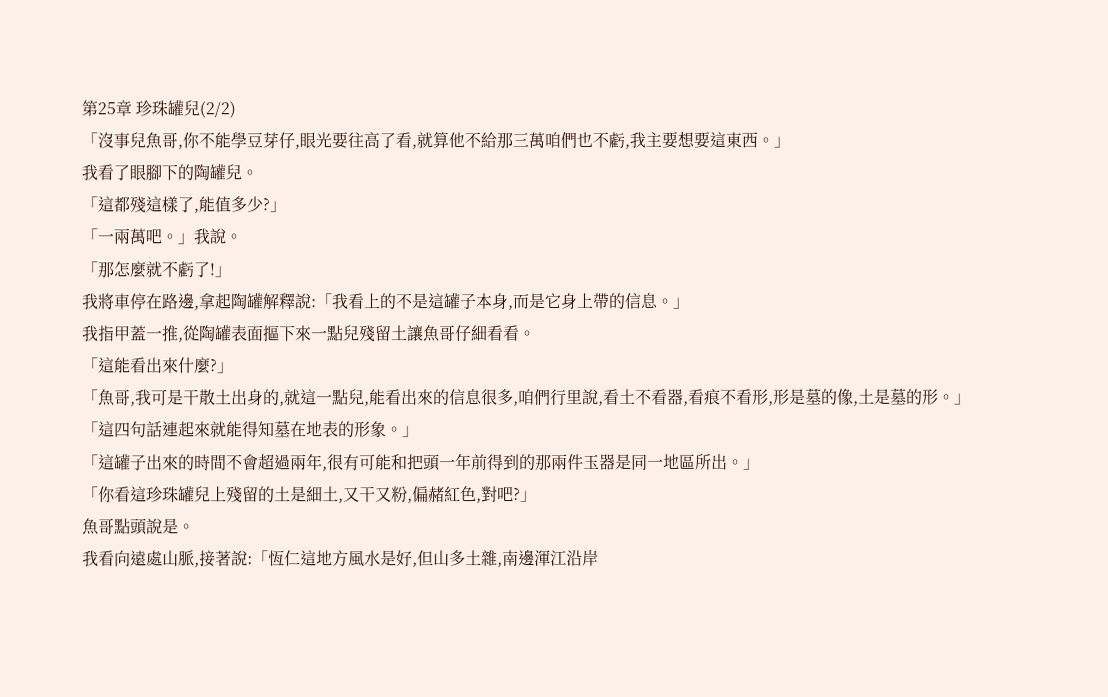第25章 珍珠罐兒(2/2)
「沒事兒魚哥,你不能學豆芽仔,眼光要往高了看,就算他不給那三萬咱們也不虧,我主要想要這東西。」
我看了眼腳下的陶罐兒。
「這都殘這樣了,能值多少?」
「一兩萬吧。」我說。
「那怎麼就不虧了!」
我將車停在路邊,拿起陶罐解釋說:「我看上的不是這罐子本身,而是它身上帶的信息。」
我指甲蓋一推,從陶罐表面摳下來一點兒殘留土讓魚哥仔細看看。
「這能看出來什麼?」
「魚哥,我可是干散土出身的,就這一點兒,能看出來的信息很多,咱們行里說,看土不看器,看痕不看形,形是墓的像,土是墓的形。」
「這四句話連起來就能得知墓在地表的形象。」
「這罐子出來的時間不會超過兩年,很有可能和把頭一年前得到的那兩件玉器是同一地區所出。」
「你看這珍珠罐兒上殘留的土是細土,又干又粉,偏赭紅色,對吧?」
魚哥點頭說是。
我看向遠處山脈,接著說:「恆仁這地方風水是好,但山多土雜,南邊渾江沿岸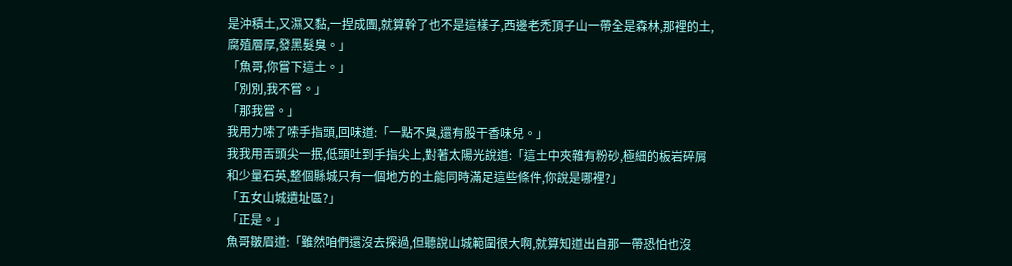是沖積土,又濕又黏,一捏成團,就算幹了也不是這樣子,西邊老禿頂子山一帶全是森林,那裡的土,腐殖層厚,發黑髮臭。」
「魚哥,你嘗下這土。」
「別別,我不嘗。」
「那我嘗。」
我用力嗦了嗦手指頭,回味道:「一點不臭,還有股干香味兒。」
我我用舌頭尖一抿,低頭吐到手指尖上,對著太陽光說道:「這土中夾雜有粉砂,極細的板岩碎屑和少量石英,整個縣城只有一個地方的土能同時滿足這些條件,你說是哪裡?」
「五女山城遺址區?」
「正是。」
魚哥皺眉道:「雖然咱們還沒去探過,但聽說山城範圍很大啊,就算知道出自那一帶恐怕也沒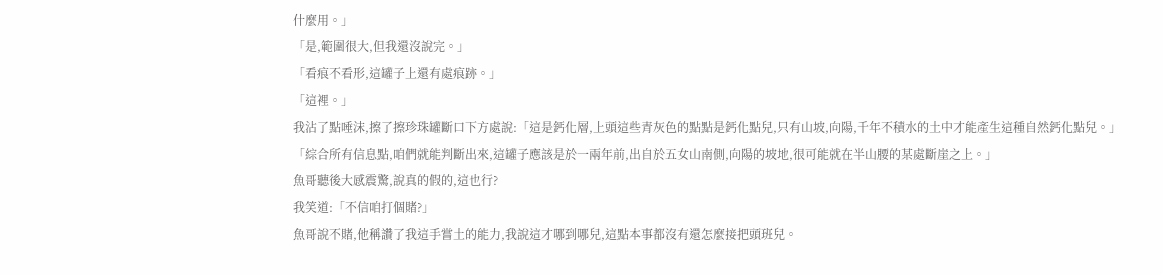什麼用。」
「是,範圍很大,但我還沒說完。」
「看痕不看形,這罐子上還有處痕跡。」
「這裡。」
我沾了點唾沫,擦了擦珍珠罐斷口下方處說:「這是鈣化層,上頭這些青灰色的點點是鈣化點兒,只有山坡,向陽,千年不積水的土中才能產生這種自然鈣化點兒。」
「綜合所有信息點,咱們就能判斷出來,這罐子應該是於一兩年前,出自於五女山南側,向陽的坡地,很可能就在半山腰的某處斷崖之上。」
魚哥聽後大感震驚,說真的假的,這也行?
我笑道:「不信咱打個賭?」
魚哥說不賭,他稱讚了我這手嘗土的能力,我說這才哪到哪兒,這點本事都沒有還怎麼接把頭班兒。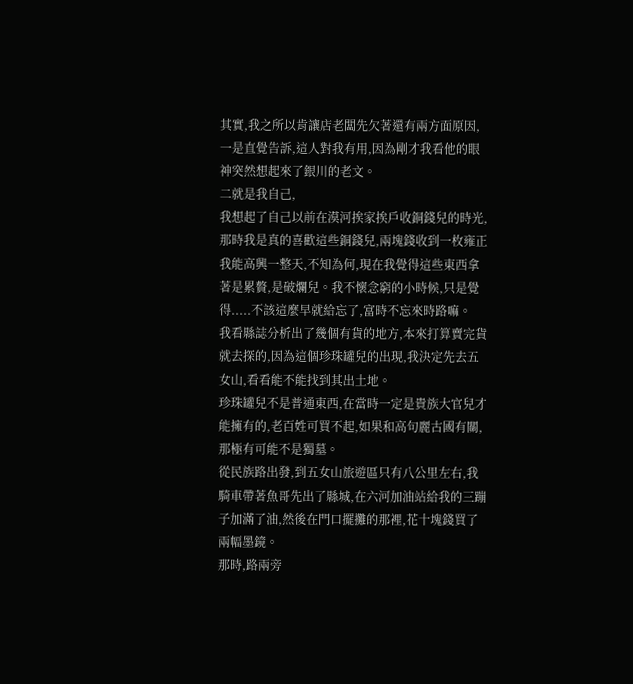其實,我之所以肯讓店老闆先欠著還有兩方面原因,一是直覺告訴,這人對我有用,因為剛才我看他的眼神突然想起來了銀川的老文。
二就是我自己,
我想起了自己以前在漠河挨家挨戶收銅錢兒的時光,那時我是真的喜歡這些銅錢兒,兩塊錢收到一枚雍正我能高興一整天,不知為何,現在我覺得這些東西拿著是累贅,是破爛兒。我不懷念窮的小時候,只是覺得.....不該這麼早就給忘了,富時不忘來時路嘛。
我看縣誌分析出了幾個有貨的地方,本來打算賣完貨就去探的,因為這個珍珠罐兒的出現,我決定先去五女山,看看能不能找到其出土地。
珍珠罐兒不是普通東西,在當時一定是貴族大官兒才能擁有的,老百姓可買不起,如果和高句麗古國有關,那極有可能不是獨墓。
從民族路出發,到五女山旅遊區只有八公里左右,我騎車帶著魚哥先出了縣城,在六河加油站給我的三蹦子加滿了油,然後在門口擺攤的那裡,花十塊錢買了兩幅墨鏡。
那時,路兩旁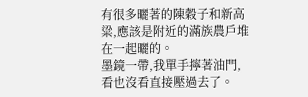有很多曬著的陳穀子和新高粱,應該是附近的滿族農戶堆在一起曬的。
墨鏡一帶,我單手擰著油門,看也沒看直接壓過去了。